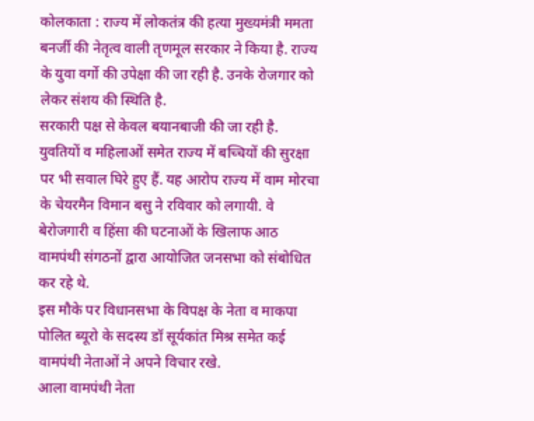कोलकाता : राज्य में लोकतंत्र की हत्या मुख्यमंत्री ममता बनर्जी की नेतृत्व वाली तृणमूल सरकार ने किया है. राज्य के युवा वर्गो की उपेक्षा की जा रही है. उनके रोजगार को लेकर संशय की स्थिति है.
सरकारी पक्ष से केवल बयानबाजी की जा रही है. युवतियों व महिलाओं समेत राज्य में बच्चियों की सुरक्षा पर भी सवाल घिरे हुए हैं. यह आरोप राज्य में वाम मोरचा के चेयरमैन विमान बसु ने रविवार को लगायी. वे बेरोजगारी व हिंसा की घटनाओं के खिलाफ आठ वामपंथी संगठनों द्वारा आयोजित जनसभा को संबोधित कर रहे थे.
इस मौके पर विधानसभा के विपक्ष के नेता व माकपा पोलित ब्यूरो के सदस्य डॉ सूर्यकांत मिश्र समेत कई वामपंथी नेताओं ने अपने विचार रखे.
आला वामपंथी नेता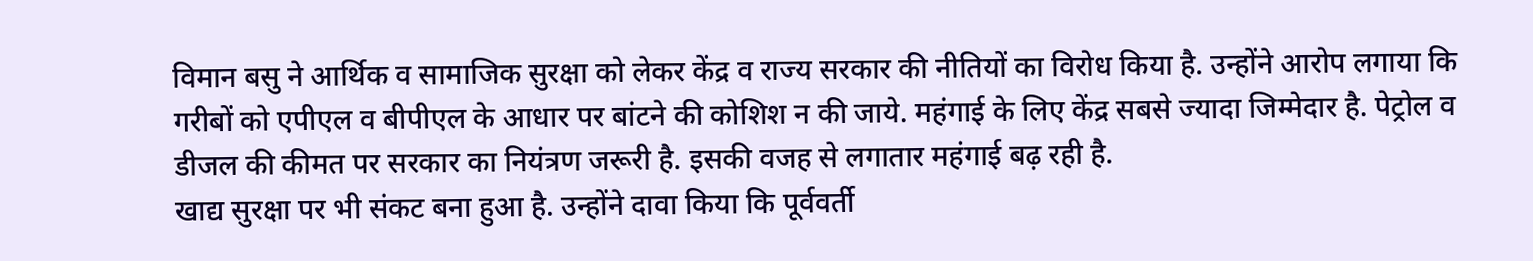विमान बसु ने आर्थिक व सामाजिक सुरक्षा को लेकर केंद्र व राज्य सरकार की नीतियों का विरोध किया है. उन्होंने आरोप लगाया कि गरीबों को एपीएल व बीपीएल के आधार पर बांटने की कोशिश न की जाये. महंगाई के लिए केंद्र सबसे ज्यादा जिम्मेदार है. पेट्रोल व डीजल की कीमत पर सरकार का नियंत्रण जरूरी है. इसकी वजह से लगातार महंगाई बढ़ रही है.
खाद्य सुरक्षा पर भी संकट बना हुआ है. उन्होंने दावा किया कि पूर्ववर्ती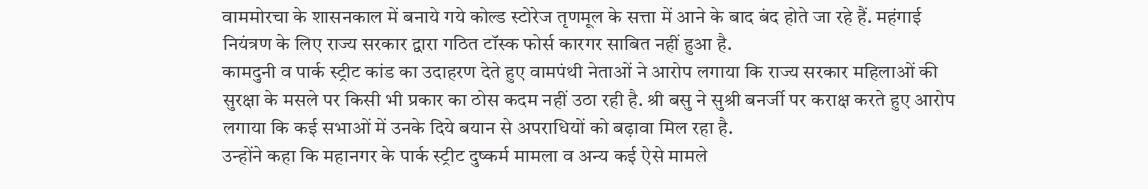वाममोरचा के शासनकाल में बनाये गये कोल्ड स्टोरेज तृणमूल के सत्ता में आने के बाद बंद होते जा रहे हैं. महंगाई नियंत्रण के लिए राज्य सरकार द्वारा गठित टॉस्क फोर्स कारगर साबित नहीं हुआ है.
कामदुनी व पार्क स्ट्रीट कांड का उदाहरण देते हुए वामपंथी नेताओं ने आरोप लगाया कि राज्य सरकार महिलाओं की सुरक्षा के मसले पर किसी भी प्रकार का ठोस कदम नहीं उठा रही है. श्री बसु ने सुश्री बनर्जी पर कराक्ष करते हुए आरोप लगाया कि कई सभाओं में उनके दिये बयान से अपराधियों को बढ़ावा मिल रहा है.
उन्होंने कहा कि महानगर के पार्क स्ट्रीट दुष्कर्म मामला व अन्य कई ऐसे मामले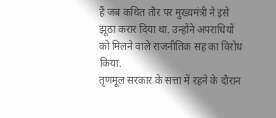हैं जब कथित तौर पर मुख्यमंत्री ने इसे झूठा करार दिया था. उन्होंने अपराधियों को मिलने वाले राजनीतिक सह का विरोध किया.
तृणमूल सरकार के सत्ता में रहने के दौरान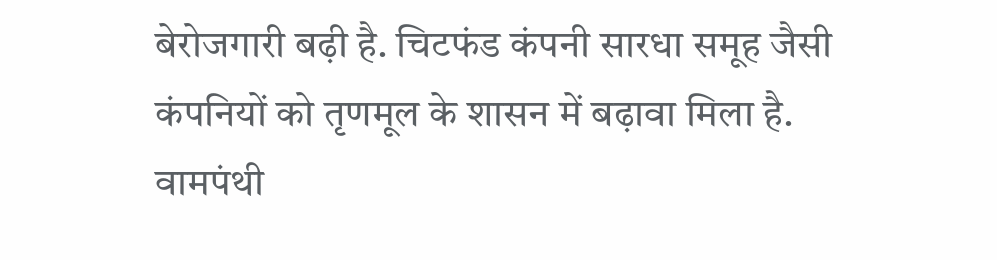बेरोजगारी बढ़ी है. चिटफंड कंपनी सारधा समूह जैसी कंपनियों को तृणमूल के शासन में बढ़ावा मिला है. वामपंथी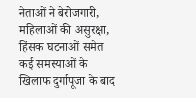नेताओं ने बेरोजगारी, महिलाओं की असुरक्षा, हिंसक घटनाओं समेत कई समस्याओं के खिलाफ दुर्गापूजा के बाद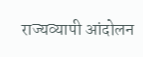राज्यव्यापी आंदोलन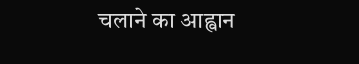चलाने का आह्वान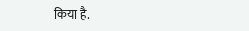किया है.